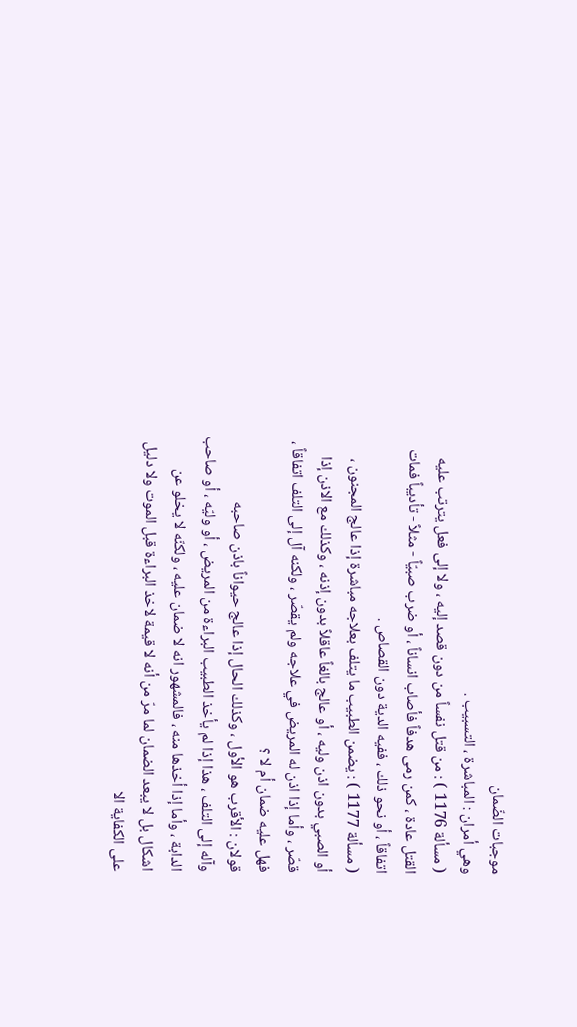موجبات الضّمان
وهي أمران : المباشرة ، التسبيب .
( مسألة 1176 ) : من قتل نفساً من دون قصد إليه ، ولا إلى فعل يترتب عليه
القتل عادة ، كمن رمى هدفاً فأصاب انساناً ، أو ضرب صبيّاً - مثلاً - تأديباً فمات
اتفاقاً ، أو نحو ذلك ، ففيه الدية دون القصاص .
( مسألة 1177 ) : يضمن الطبيب ما يتلف بعلاجه مباشرة إذا عالج المجنون ،
أو الصبي بدون اذن وليه ، أو عالج بالغاً عاقلاً بدون إذنه ، وكذلك مع الاذن إذا
قصّر ، وأما إذا اذن له المريض في علاجه ولم يقصّر ، ولكنه آل إلى التلف اتفاقاً ،
فهل عليه ضمان أم لا ؟
قولان : الأقرب هو الأول ، وكذلك الحال إذا عالج حيواناً باذن صاحبه
وآله إلى التلف ، هذا إذا لم يأخذ الطبيب البراءة من المريض ، أو وليّه ، أو صاحب
الدابة ، وأما إذا أخذها منه ، فالمشهور انه لا ضمان عليه ، ولكنّه لا يخلو عن
اشكال بل لا يبعد الضمان لما مرّ من أنه لا قيمة لاخذ البراءة قبل الموت ولا دليل
على الكفاية الا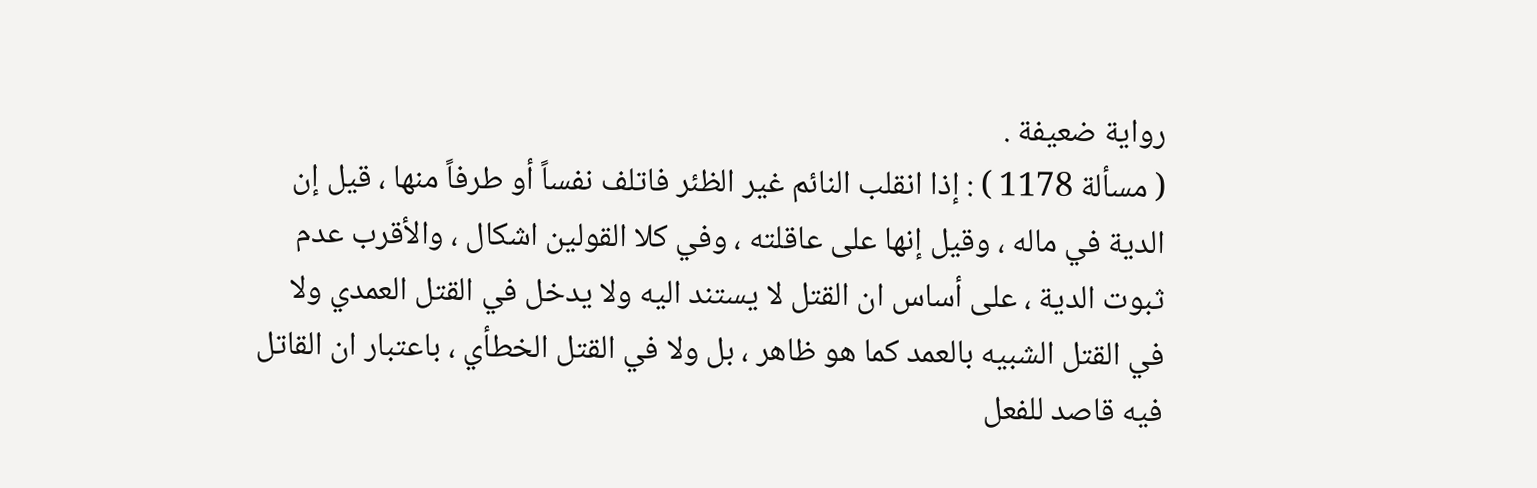رواية ضعيفة .
( مسألة 1178 ) : إذا انقلب النائم غير الظئر فاتلف نفساً أو طرفاً منها ، قيل إن
الدية في ماله ، وقيل إنها على عاقلته ، وفي كلا القولين اشكال ، والأقرب عدم
ثبوت الدية ، على أساس ان القتل لا يستند اليه ولا يدخل في القتل العمدي ولا
في القتل الشبيه بالعمد كما هو ظاهر ، بل ولا في القتل الخطأي ، باعتبار ان القاتل
فيه قاصد للفعل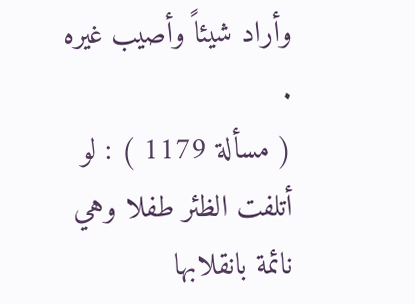وأراد شيئاً وأصيب غيره .
( مسألة 1179 ) : لو أتلفت الظئر طفلا وهي نائمة بانقلابها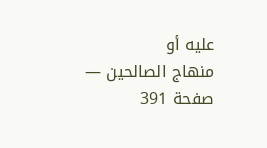عليه أو
منهاج الصالحين — صفحة 391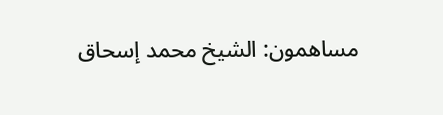مساهمون: الشيخ محمد إسحاق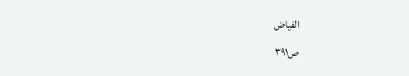الفياض
ص٣٩١